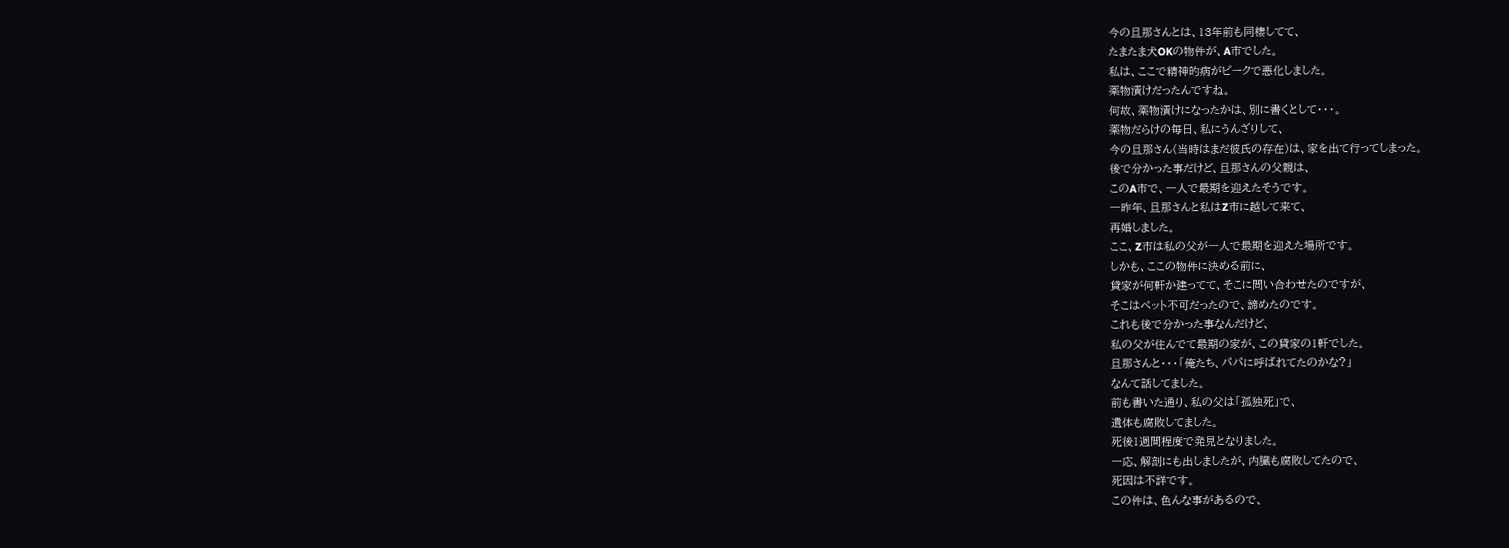今の旦那さんとは、13年前も同棲してて、
たまたま犬OKの物件が、A市でした。
私は、ここで精神的病がピークで悪化しました。
薬物漬けだったんですね。
何故、薬物漬けになったかは、別に書くとして・・・。
薬物だらけの毎日、私にうんざりして、
今の旦那さん(当時はまだ彼氏の存在)は、家を出て行ってしまった。
後で分かった事だけど、旦那さんの父親は、
このA市で、一人で最期を迎えたそうです。
一昨年、旦那さんと私はZ市に越して来て、
再婚しました。
ここ、Z市は私の父が一人で最期を迎えた場所です。
しかも、ここの物件に決める前に、
貸家が何軒か建ってて、そこに問い合わせたのですが、
そこはペット不可だったので、諦めたのです。
これも後で分かった事なんだけど、
私の父が住んでて最期の家が、この貸家の1軒でした。
旦那さんと・・・「俺たち、パパに呼ばれてたのかな?」
なんて話してました。
前も書いた通り、私の父は「孤独死」で、
遺体も腐敗してました。
死後1週間程度で発見となりました。
一応、解剖にも出しましたが、内臓も腐敗してたので、
死因は不詳です。
この件は、色んな事があるので、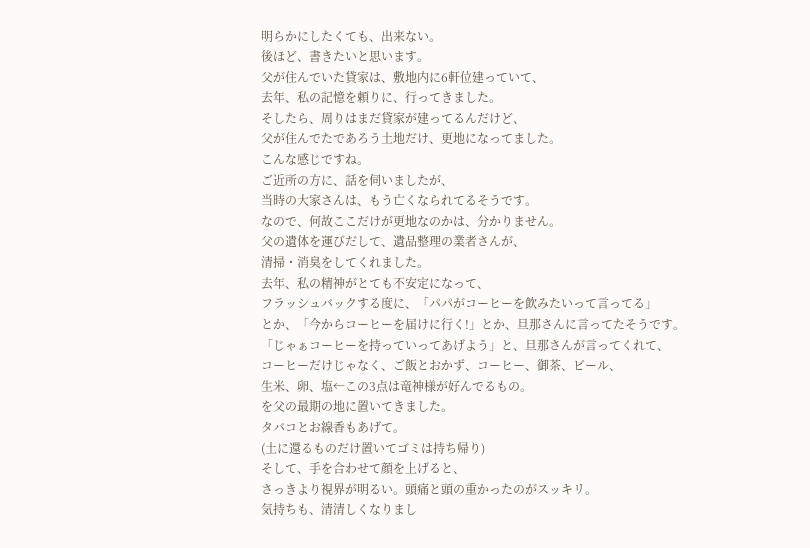明らかにしたくても、出来ない。
後ほど、書きたいと思います。
父が住んでいた貸家は、敷地内に6軒位建っていて、
去年、私の記憶を頼りに、行ってきました。
そしたら、周りはまだ貸家が建ってるんだけど、
父が住んでたであろう土地だけ、更地になってました。
こんな感じですね。
ご近所の方に、話を伺いましたが、
当時の大家さんは、もう亡くなられてるそうです。
なので、何故ここだけが更地なのかは、分かりません。
父の遺体を運びだして、遺品整理の業者さんが、
清掃・消臭をしてくれました。
去年、私の精神がとても不安定になって、
フラッシュバックする度に、「パパがコーヒーを飲みたいって言ってる」
とか、「今からコーヒーを届けに行く!」とか、旦那さんに言ってたそうです。
「じゃぁコーヒーを持っていってあげよう」と、旦那さんが言ってくれて、
コーヒーだけじゃなく、ご飯とおかず、コーヒー、御茶、ビール、
生米、卵、塩←この3点は竜神様が好んでるもの。
を父の最期の地に置いてきました。
タバコとお線香もあげて。
(土に還るものだけ置いてゴミは持ち帰り)
そして、手を合わせて顔を上げると、
さっきより視界が明るい。頭痛と頭の重かったのがスッキリ。
気持ちも、清清しくなりまし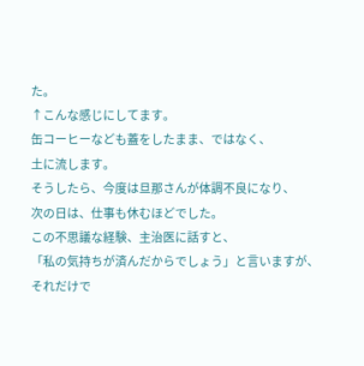た。
↑こんな感じにしてます。
缶コーヒーなども蓋をしたまま、ではなく、
土に流します。
そうしたら、今度は旦那さんが体調不良になり、
次の日は、仕事も休むほどでした。
この不思議な経験、主治医に話すと、
「私の気持ちが済んだからでしょう」と言いますが、
それだけで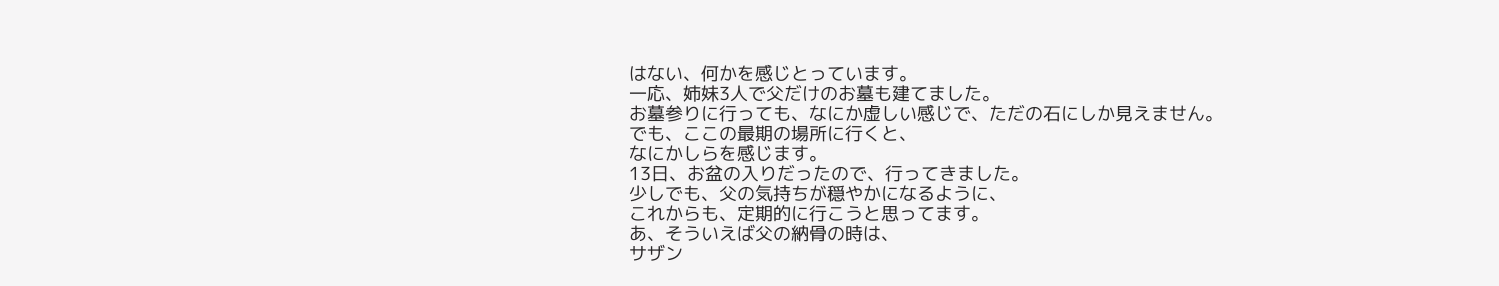はない、何かを感じとっています。
一応、姉妹3人で父だけのお墓も建てました。
お墓参りに行っても、なにか虚しい感じで、ただの石にしか見えません。
でも、ここの最期の場所に行くと、
なにかしらを感じます。
13日、お盆の入りだったので、行ってきました。
少しでも、父の気持ちが穏やかになるように、
これからも、定期的に行こうと思ってます。
あ、そういえば父の納骨の時は、
サザン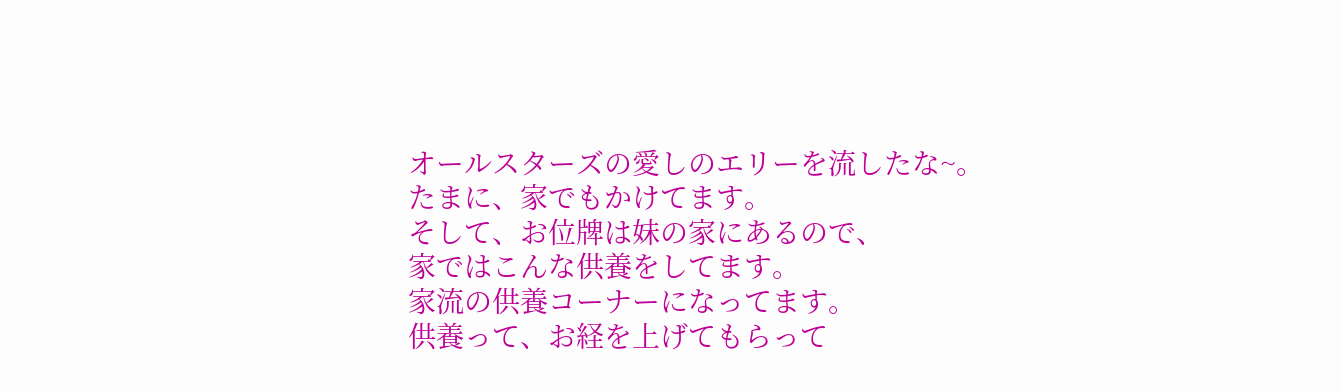オールスターズの愛しのエリーを流したな~。
たまに、家でもかけてます。
そして、お位牌は妹の家にあるので、
家ではこんな供養をしてます。
家流の供養コーナーになってます。
供養って、お経を上げてもらって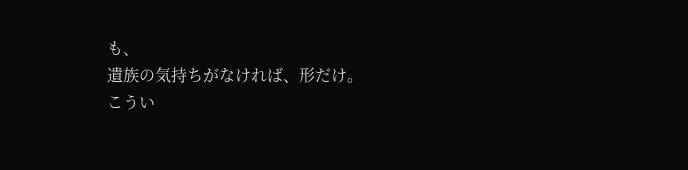も、
遺族の気持ちがなければ、形だけ。
こうい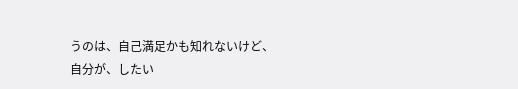うのは、自己満足かも知れないけど、
自分が、したい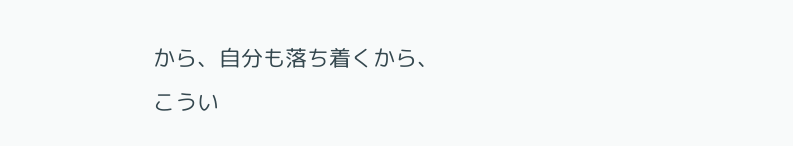から、自分も落ち着くから、
こうい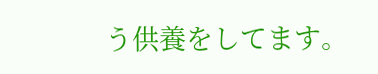う供養をしてます。